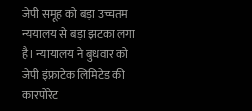जेपी समूह को बड़ा उच्चतम न्ययालय से बड़ा झटका लगा है। न्यायालय ने बुधवार को जेपी इंफ्राटेक लिमिटेड की कारपोरेट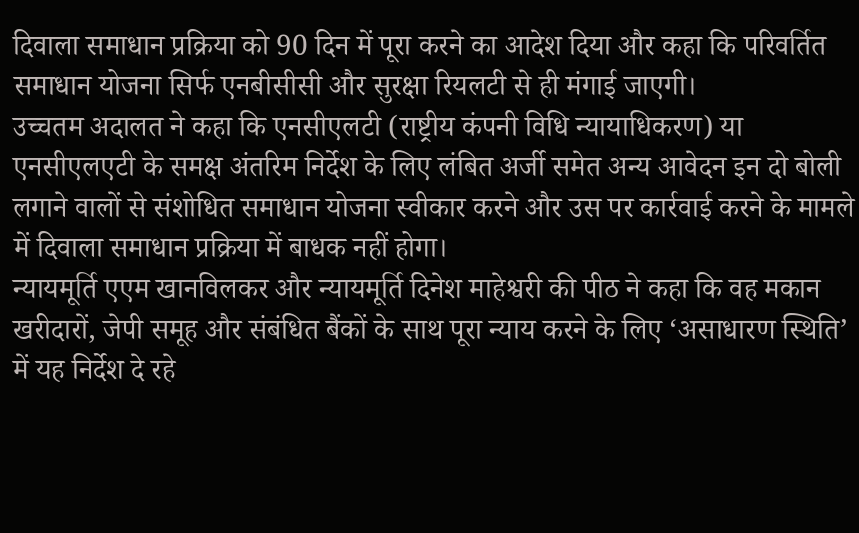दिवाला समाधान प्रक्रिया को 90 दिन में पूरा करने का आदेश दिया और कहा कि परिवर्तित समाधान योजना सिर्फ एनबीसीसी और सुरक्षा रियलटी से ही मंगाई जाएगी।
उच्चतम अदालत ने कहा कि एनसीएलटी (राष्ट्रीय कंपनी विधि न्यायाधिकरण) या एनसीएलएटी के समक्ष अंतरिम निर्देश के लिए लंबित अर्जी समेत अन्य आवेदन इन दो बोली लगाने वालों से संशोधित समाधान योजना स्वीकार करने और उस पर कार्रवाई करने के मामले में दिवाला समाधान प्रक्रिया में बाधक नहीं होगा।
न्यायमूर्ति एएम खानविलकर और न्यायमूर्ति दिनेश माहेश्वरी की पीठ ने कहा कि वह मकान खरीदारों, जेपी समूह और संबंधित बैंकों के साथ पूरा न्याय करने के लिए ‘असाधारण स्थिति’ में यह निर्देश दे रहे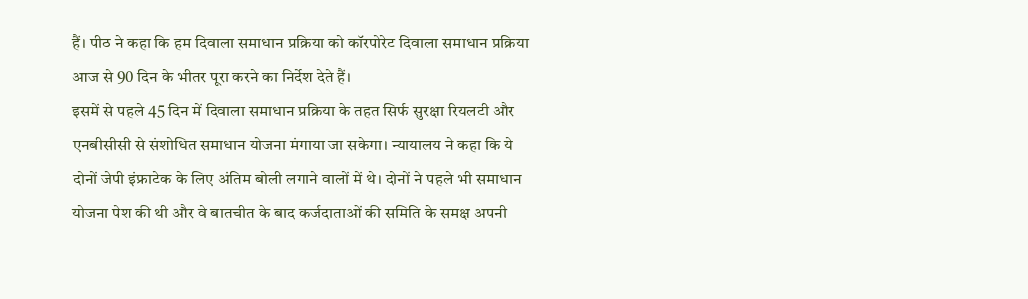हैं। पीठ ने कहा कि हम दिवाला समाधान प्रक्रिया को कॉरपोरेट दिवाला समाधान प्रक्रिया आज से 90 दिन के भीतर पूरा करने का निर्देश देते हैं।
इसमें से पहले 45 दिन में दिवाला समाधान प्रक्रिया के तहत सिर्फ सुरक्षा रियलटी और एनबीसीसी से संशोधित समाधान योजना मंगाया जा सकेगा। न्यायालय ने कहा कि ये दोनों जेपी इंफ्राटेक के लिए अंतिम बोली लगाने वालों में थे। दोनों ने पहले भी समाधान योजना पेश की थी और वे बातचीत के बाद कर्जदाताओं की समिति के समक्ष अपनी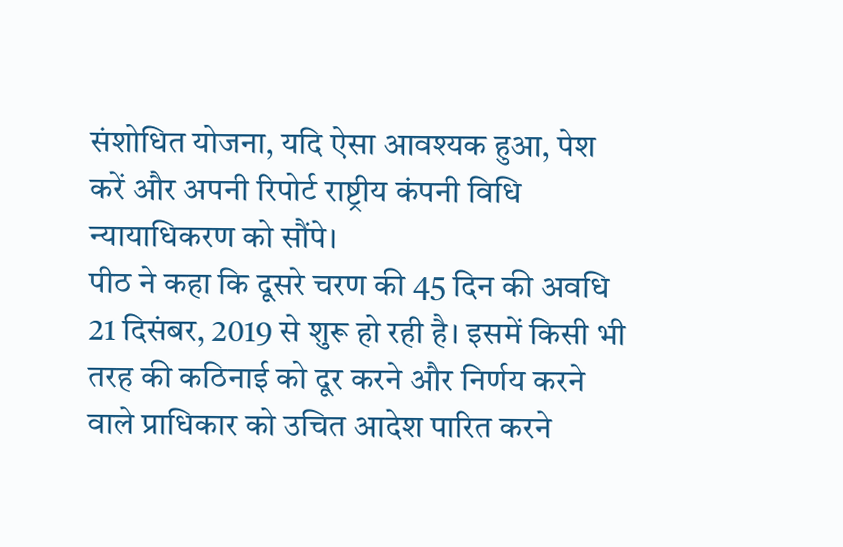संशोधित योजना, यदि ऐसा आवश्यक हुआ, पेश करें और अपनी रिपोर्ट राष्ट्रीय कंपनी विधि न्यायाधिकरण को सौंपे।
पीठ ने कहा कि दूसरे चरण की 45 दिन की अवधि 21 दिसंबर, 2019 से शुरू हो रही है। इसमें किसी भी तरह की कठिनाई को दूर करने और निर्णय करने वाले प्राधिकार को उचित आदेश पारित करने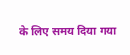के लिए समय दिया गया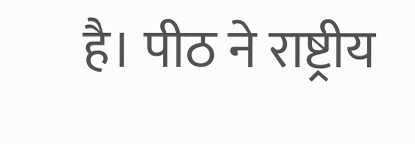है। पीठ ने राष्ट्रीय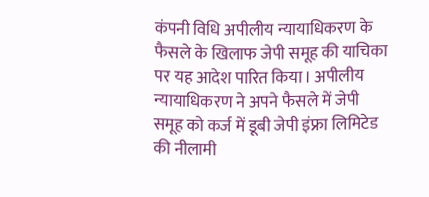कंपनी विधि अपीलीय न्यायाधिकरण के फैसले के खिलाफ जेपी समूह की याचिका पर यह आदेश पारित किया। अपीलीय न्यायाधिकरण ने अपने फैसले में जेपी समूह को कर्ज में डूबी जेपी इंफ्रा लिमिटेड की नीलामी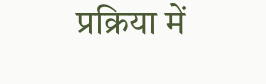प्रक्रिया में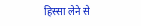हिस्सा लेने से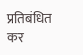प्रतिबंधित कर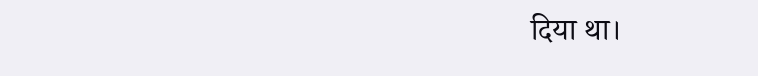दिया था।